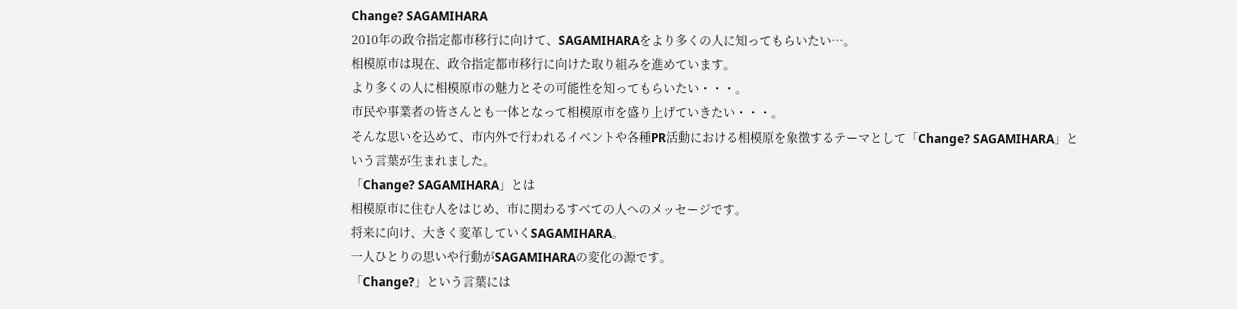Change? SAGAMIHARA
2010年の政令指定都市移行に向けて、SAGAMIHARAをより多くの人に知ってもらいたい…。
相模原市は現在、政令指定都市移行に向けた取り組みを進めています。
より多くの人に相模原市の魅力とその可能性を知ってもらいたい・・・。
市民や事業者の皆さんとも一体となって相模原市を盛り上げていきたい・・・。
そんな思いを込めて、市内外で行われるイベントや各種PR活動における相模原を象徴するテーマとして「Change? SAGAMIHARA」という言葉が生まれました。
「Change? SAGAMIHARA」とは
相模原市に住む人をはじめ、市に関わるすべての人へのメッセージです。
将来に向け、大きく変革していくSAGAMIHARA。
一人ひとりの思いや行動がSAGAMIHARAの変化の源です。
「Change?」という言葉には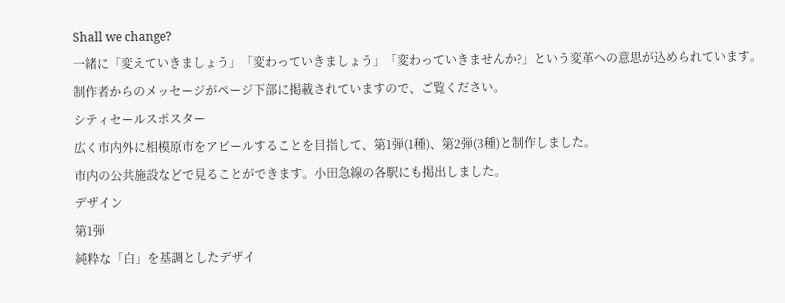Shall we change?
一緒に「変えていきましょう」「変わっていきましょう」「変わっていきませんか?」という変革への意思が込められています。
制作者からのメッセージがページ下部に掲載されていますので、ご覧ください。
シティセールスポスター
広く市内外に相模原市をアピールすることを目指して、第1弾(1種)、第2弾(3種)と制作しました。
市内の公共施設などで見ることができます。小田急線の各駅にも掲出しました。
デザイン
第1弾
純粋な「白」を基調としたデザイ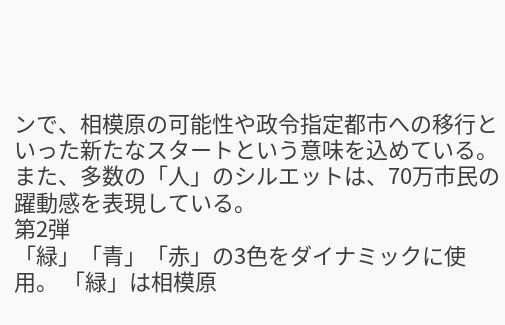ンで、相模原の可能性や政令指定都市への移行といった新たなスタートという意味を込めている。また、多数の「人」のシルエットは、70万市民の躍動感を表現している。
第2弾
「緑」「青」「赤」の3色をダイナミックに使用。 「緑」は相模原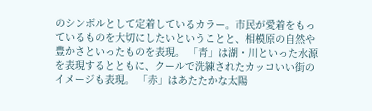のシンボルとして定着しているカラー。市民が愛着をもっているものを大切にしたいということと、相模原の自然や豊かさといったものを表現。 「青」は湖・川といった水源を表現するとともに、クールで洗練されたカッコいい街のイメージも表現。 「赤」はあたたかな太陽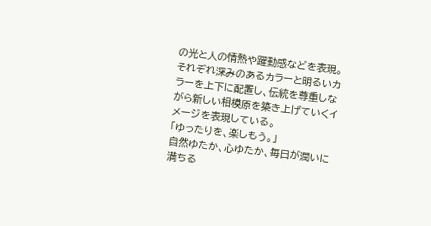の光と人の情熱や躍動感などを表現。 それぞれ深みのあるカラーと明るいカラーを上下に配置し、伝統を尊重しながら新しい相模原を築き上げていくイメージを表現している。
「ゆったりを、楽しもう。」
自然ゆたか、心ゆたか、毎日が潤いに満ちる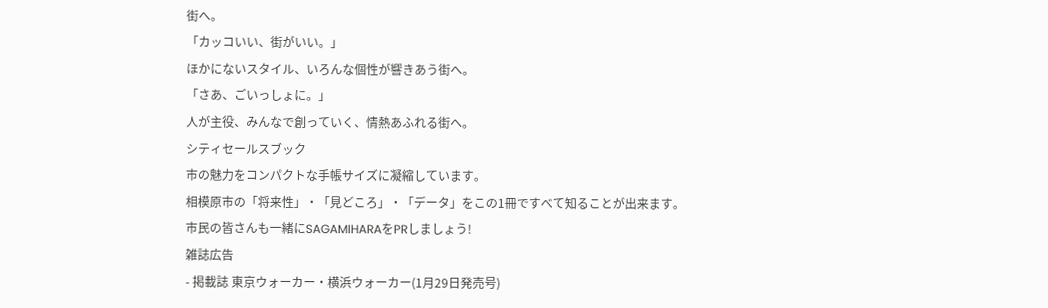街へ。
「カッコいい、街がいい。」
ほかにないスタイル、いろんな個性が響きあう街へ。
「さあ、ごいっしょに。」
人が主役、みんなで創っていく、情熱あふれる街へ。
シティセールスブック
市の魅力をコンパクトな手帳サイズに凝縮しています。
相模原市の「将来性」・「見どころ」・「データ」をこの1冊ですべて知ることが出来ます。
市民の皆さんも一緒にSAGAMIHARAをPRしましょう!
雑誌広告
- 掲載誌 東京ウォーカー・横浜ウォーカー(1月29日発売号)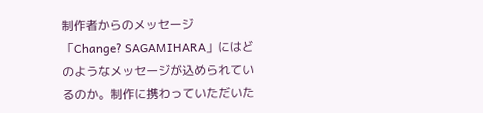制作者からのメッセージ
「Change? SAGAMIHARA」にはどのようなメッセージが込められているのか。制作に携わっていただいた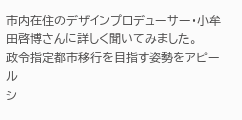市内在住のデザインプロデューサー・小牟田啓博さんに詳しく聞いてみました。
政令指定都市移行を目指す姿勢をアピール
シ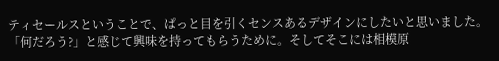ティセールスということで、ぱっと目を引くセンスあるデザインにしたいと思いました。「何だろう?」と感じて興味を持ってもらうために。そしてそこには相模原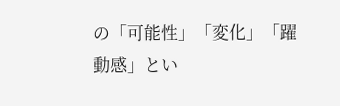の「可能性」「変化」「躍動感」とい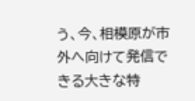う、今、相模原が市外へ向けて発信できる大きな特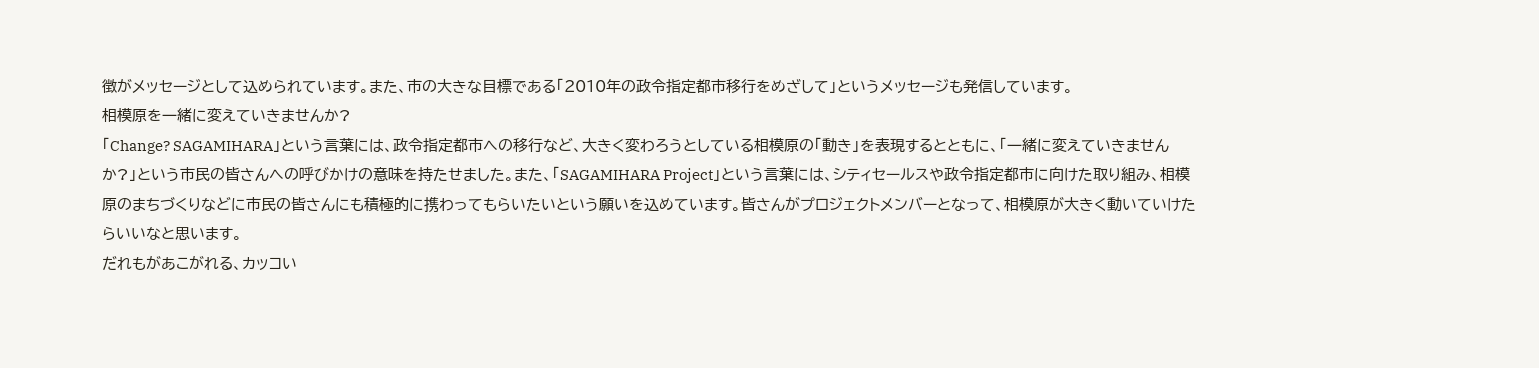徴がメッセージとして込められています。また、市の大きな目標である「2010年の政令指定都市移行をめざして」というメッセージも発信しています。
相模原を一緒に変えていきませんか?
「Change? SAGAMIHARA」という言葉には、政令指定都市への移行など、大きく変わろうとしている相模原の「動き」を表現するとともに、「一緒に変えていきませんか?」という市民の皆さんへの呼びかけの意味を持たせました。また、「SAGAMIHARA Project」という言葉には、シティセールスや政令指定都市に向けた取り組み、相模原のまちづくりなどに市民の皆さんにも積極的に携わってもらいたいという願いを込めています。皆さんがプロジェクトメンバーとなって、相模原が大きく動いていけたらいいなと思います。
だれもがあこがれる、カッコい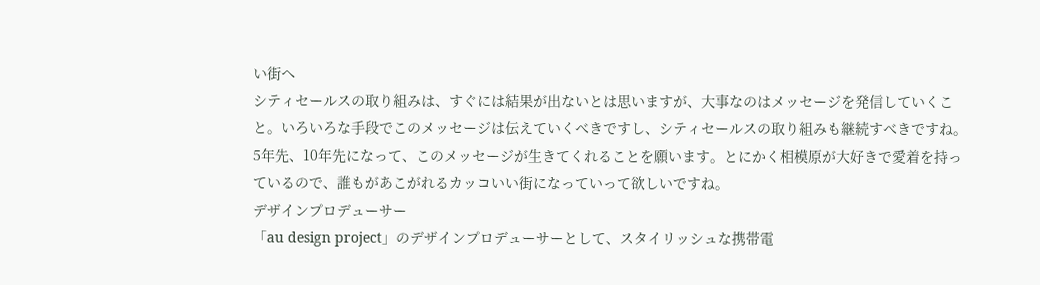い街へ
シティセールスの取り組みは、すぐには結果が出ないとは思いますが、大事なのはメッセージを発信していくこと。いろいろな手段でこのメッセージは伝えていくべきですし、シティセールスの取り組みも継続すべきですね。5年先、10年先になって、このメッセージが生きてくれることを願います。とにかく相模原が大好きで愛着を持っているので、誰もがあこがれるカッコいい街になっていって欲しいですね。
デザインプロデューサー
「au design project」のデザインプロデューサーとして、スタイリッシュな携帯電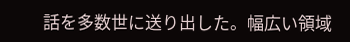話を多数世に送り出した。幅広い領域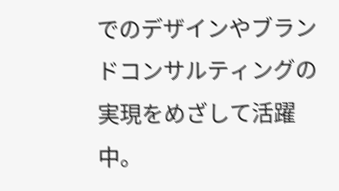でのデザインやブランドコンサルティングの実現をめざして活躍中。